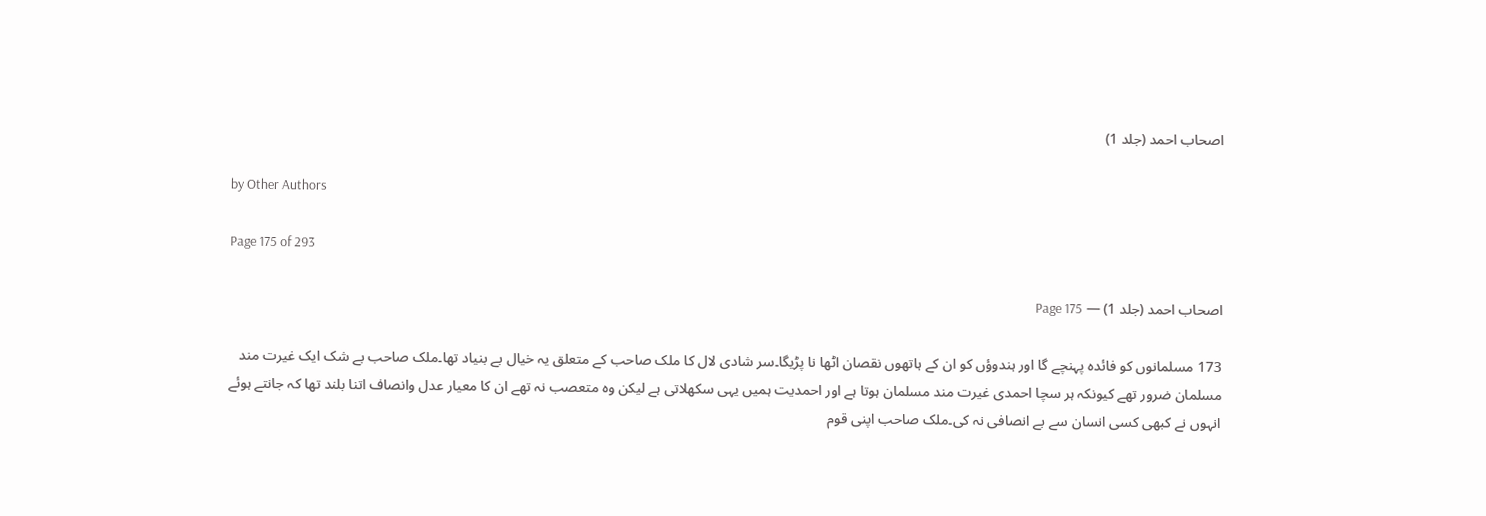اصحاب احمد (جلد 1)

by Other Authors

Page 175 of 293

اصحاب احمد (جلد 1) — Page 175

173 مسلمانوں کو فائدہ پہنچے گا اور ہندوؤں کو ان کے ہاتھوں نقصان اٹھا نا پڑیگا۔سر شادی لال کا ملک صاحب کے متعلق یہ خیال بے بنیاد تھا۔ملک صاحب بے شک ایک غیرت مند مسلمان ضرور تھے کیونکہ ہر سچا احمدی غیرت مند مسلمان ہوتا ہے اور احمدیت ہمیں یہی سکھلاتی ہے لیکن وہ متعصب نہ تھے ان کا معیار عدل وانصاف اتنا بلند تھا کہ جانتے ہوئے انہوں نے کبھی کسی انسان سے بے انصافی نہ کی۔ملک صاحب اپنی قوم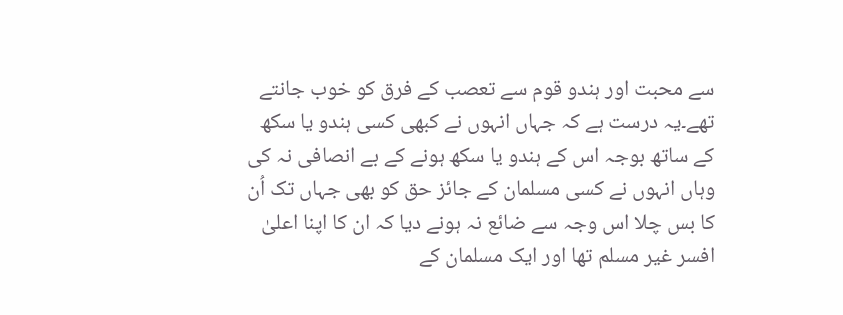سے محبت اور ہندو قوم سے تعصب کے فرق کو خوب جانتے تھے۔یہ درست ہے کہ جہاں انہوں نے کبھی کسی ہندو یا سکھ کے ساتھ بوجہ اس کے ہندو یا سکھ ہونے کے بے انصافی نہ کی وہاں انہوں نے کسی مسلمان کے جائز حق کو بھی جہاں تک اُن کا بس چلا اس وجہ سے ضائع نہ ہونے دیا کہ ان کا اپنا اعلیٰ افسر غیر مسلم تھا اور ایک مسلمان کے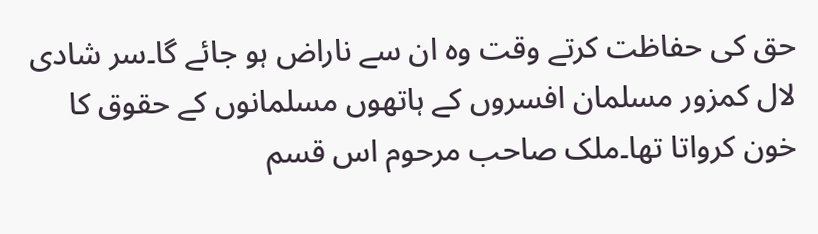حق کی حفاظت کرتے وقت وہ ان سے ناراض ہو جائے گا۔سر شادی لال کمزور مسلمان افسروں کے ہاتھوں مسلمانوں کے حقوق کا خون کرواتا تھا۔ملک صاحب مرحوم اس قسم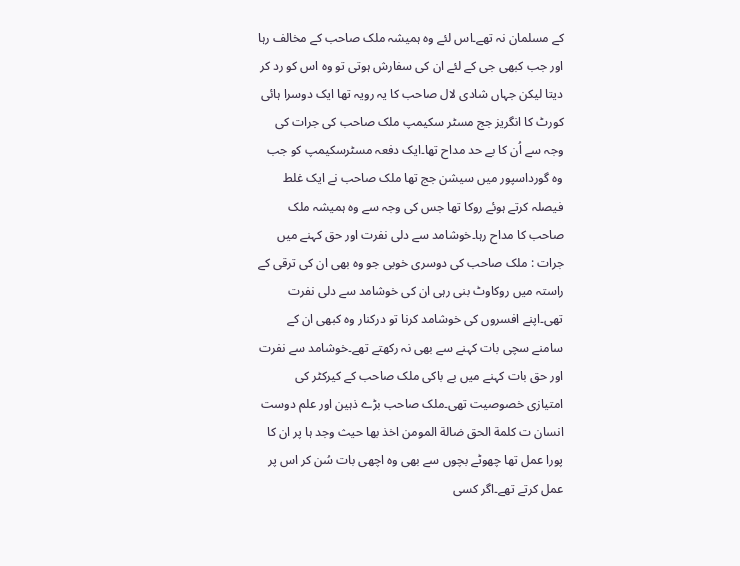کے مسلمان نہ تھے۔اس لئے وہ ہمیشہ ملک صاحب کے مخالف رہا اور جب کبھی جی کے لئے ان کی سفارش ہوتی تو وہ اس کو رد کر دیتا لیکن جہاں شادی لال صاحب کا یہ رویہ تھا ایک دوسرا ہائی کورٹ کا انگریز جج مسٹر سکیمپ ملک صاحب کی جرات کی وجہ سے اُن کا بے حد مداح تھا۔ایک دفعہ مسٹرسکیمپ کو جب وہ گورداسپور میں سیشن جج تھا ملک صاحب نے ایک غلط فیصلہ کرتے ہوئے روکا تھا جس کی وجہ سے وہ ہمیشہ ملک صاحب کا مداح رہا۔خوشامد سے دلی نفرت اور حق کہنے میں جرات : ملک صاحب کی دوسری خوبی جو وہ بھی ان کی ترقی کے راستہ میں روکاوٹ بنی رہی ان کی خوشامد سے دلی نفرت تھی۔اپنے افسروں کی خوشامد کرنا تو درکنار وہ کبھی ان کے سامنے سچی بات کہنے سے بھی نہ رکھتے تھے۔خوشامد سے نفرت اور حق بات کہنے میں بے باکی ملک صاحب کے کیرکٹر کی امتیازی خصوصیت تھی۔ملک صاحب بڑے ذہین اور علم دوست انسان ت كلمة الحق ضالة المومن اخذ بها حيث وجد ہا پر ان کا پورا عمل تھا چھوٹے بچوں سے بھی وہ اچھی بات سُن کر اس پر عمل کرتے تھے۔اگر کسی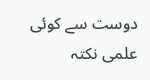دوست سے کوئی علمی نکتہ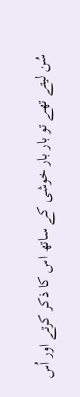سُن لیتے تھے تو بار بار خوشی کے ساتھ اس کا ذکر کرتے اور اُس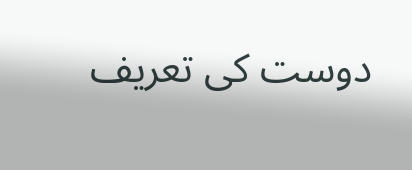دوست کی تعریف